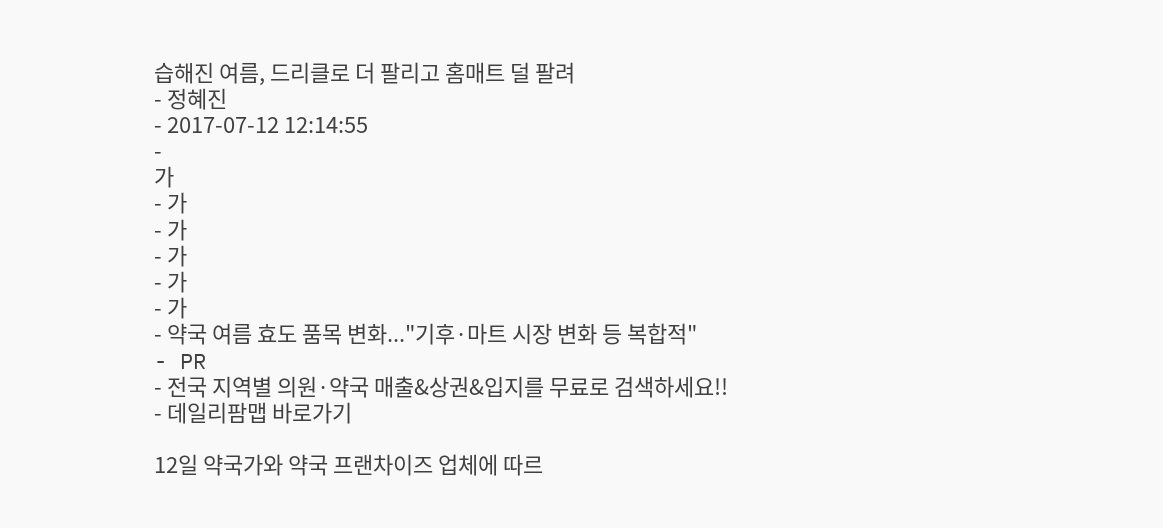습해진 여름, 드리클로 더 팔리고 홈매트 덜 팔려
- 정혜진
- 2017-07-12 12:14:55
-
가
- 가
- 가
- 가
- 가
- 가
- 약국 여름 효도 품목 변화..."기후·마트 시장 변화 등 복합적"
- PR
- 전국 지역별 의원·약국 매출&상권&입지를 무료로 검색하세요!!
- 데일리팜맵 바로가기

12일 약국가와 약국 프랜차이즈 업체에 따르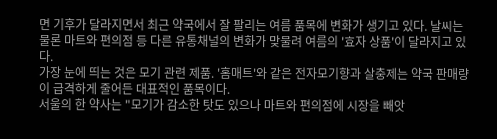면 기후가 달라지면서 최근 약국에서 잘 팔리는 여름 품목에 변화가 생기고 있다. 날씨는 물론 마트와 편의점 등 다른 유통채널의 변화가 맞물려 여름의 '효자 상품'이 달라지고 있다.
가장 눈에 띄는 것은 모기 관련 제품. '홈매트'와 같은 전자모기향과 살충제는 약국 판매량이 급격하게 줄어든 대표적인 품목이다.
서울의 한 약사는 "모기가 감소한 탓도 있으나 마트와 편의점에 시장을 빼앗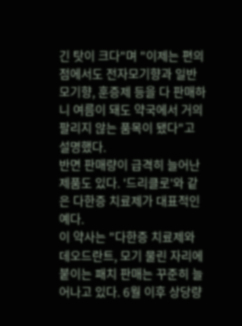긴 탓이 크다"며 "이제는 편의점에서도 전자모기향과 일반 모기향, 훈증제 등을 다 판매하니 여름이 돼도 약국에서 거의 팔리지 않는 품목이 됐다"고 설명했다.
반면 판매량이 급격히 늘어난 제품도 있다. '드리클로'와 같은 다한증 치료제가 대표적인 예다.
이 약사는 "다한증 치료제와 데오드란트, 모기 물린 자리에 붙이는 패치 판매는 꾸준히 늘어나고 있다. 6월 이후 상당량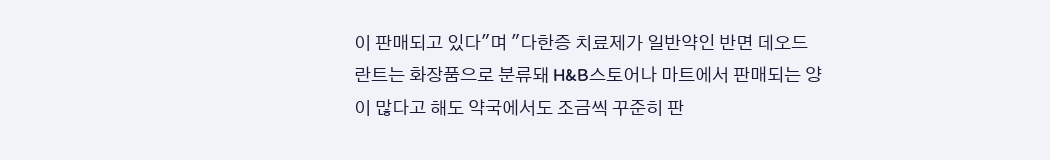이 판매되고 있다"며 "다한증 치료제가 일반약인 반면 데오드란트는 화장품으로 분류돼 H&B스토어나 마트에서 판매되는 양이 많다고 해도 약국에서도 조금씩 꾸준히 판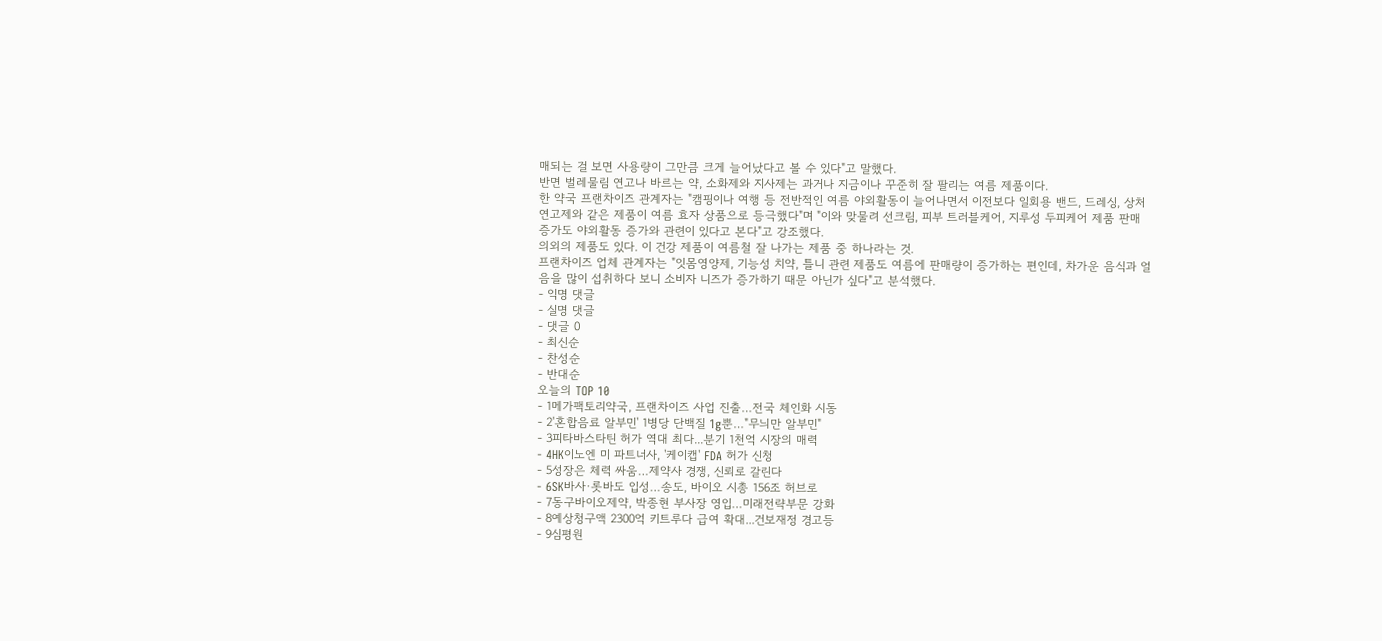매되는 걸 보면 사용량이 그만큼 크게 늘어났다고 볼 수 있다"고 말했다.
반면 벌레물림 연고나 바르는 약, 소화제와 지사제는 과거나 지금이나 꾸준히 잘 팔리는 여름 제품이다.
한 약국 프랜차이즈 관계자는 "캠핑이나 여행 등 전반적인 여름 야외활동이 늘어나면서 이전보다 일회용 밴드, 드레싱, 상처 연고제와 같은 제품이 여름 효자 상품으로 등극했다"며 "이와 맞물려 선크림, 피부 트러블케어, 지루성 두피케어 제품 판매 증가도 야외활동 증가와 관련이 있다고 본다"고 강조했다.
의외의 제품도 있다. 이 건강 제품이 여름철 잘 나가는 제품 중 하나라는 것.
프랜차이즈 업체 관계자는 "잇몸영양제, 기능성 치약, 틀니 관련 제품도 여름에 판매량이 증가하는 편인데, 차가운 음식과 얼음을 많이 섭취하다 보니 소비자 니즈가 증가하기 때문 아닌가 싶다"고 분석했다.
- 익명 댓글
- 실명 댓글
- 댓글 0
- 최신순
- 찬성순
- 반대순
오늘의 TOP 10
- 1메가팩토리약국, 프랜차이즈 사업 진출…전국 체인화 시동
- 2'혼합음료 알부민' 1병당 단백질 1g뿐…"무늬만 알부민"
- 3피타바스타틴 허가 역대 최다...분기 1천억 시장의 매력
- 4HK이노엔 미 파트너사, '케이캡' FDA 허가 신청
- 5성장은 체력 싸움…제약사 경쟁, 신뢰로 갈린다
- 6SK바사·롯바도 입성…송도, 바이오 시총 156조 허브로
- 7동구바이오제약, 박종현 부사장 영입…미래전략부문 강화
- 8예상청구액 2300억 키트루다 급여 확대...건보재정 경고등
- 9심평원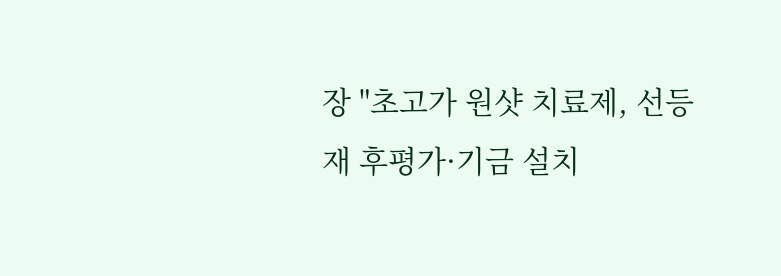장 "초고가 원샷 치료제, 선등재 후평가·기금 설치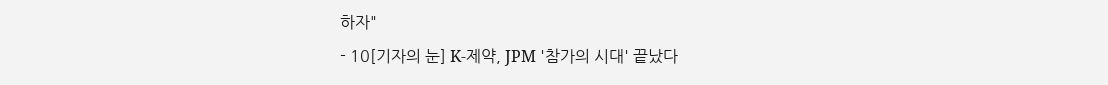하자"
- 10[기자의 눈] K-제약, JPM '참가의 시대' 끝났다